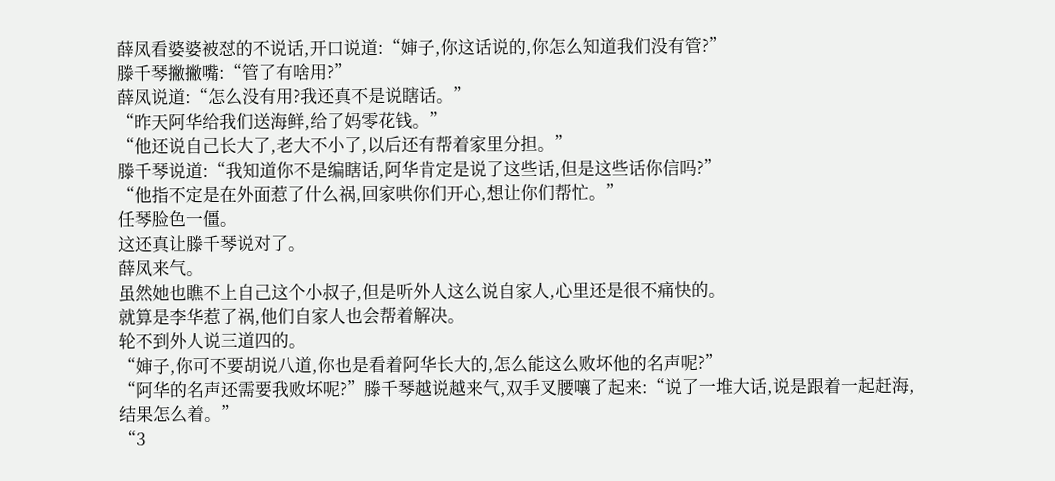薛凤看婆婆被怼的不说话,开口说道:“婶子,你这话说的,你怎么知道我们没有管?”
滕千琴撇撇嘴:“管了有啥用?”
薛凤说道:“怎么没有用?我还真不是说瞎话。”
“昨天阿华给我们送海鲜,给了妈零花钱。”
“他还说自己长大了,老大不小了,以后还有帮着家里分担。”
滕千琴说道:“我知道你不是编瞎话,阿华肯定是说了这些话,但是这些话你信吗?”
“他指不定是在外面惹了什么祸,回家哄你们开心,想让你们帮忙。”
任琴脸色一僵。
这还真让滕千琴说对了。
薛凤来气。
虽然她也瞧不上自己这个小叔子,但是听外人这么说自家人,心里还是很不痛快的。
就算是李华惹了祸,他们自家人也会帮着解决。
轮不到外人说三道四的。
“婶子,你可不要胡说八道,你也是看着阿华长大的,怎么能这么败坏他的名声呢?”
“阿华的名声还需要我败坏呢?”滕千琴越说越来气,双手叉腰嚷了起来:“说了一堆大话,说是跟着一起赶海,结果怎么着。”
“3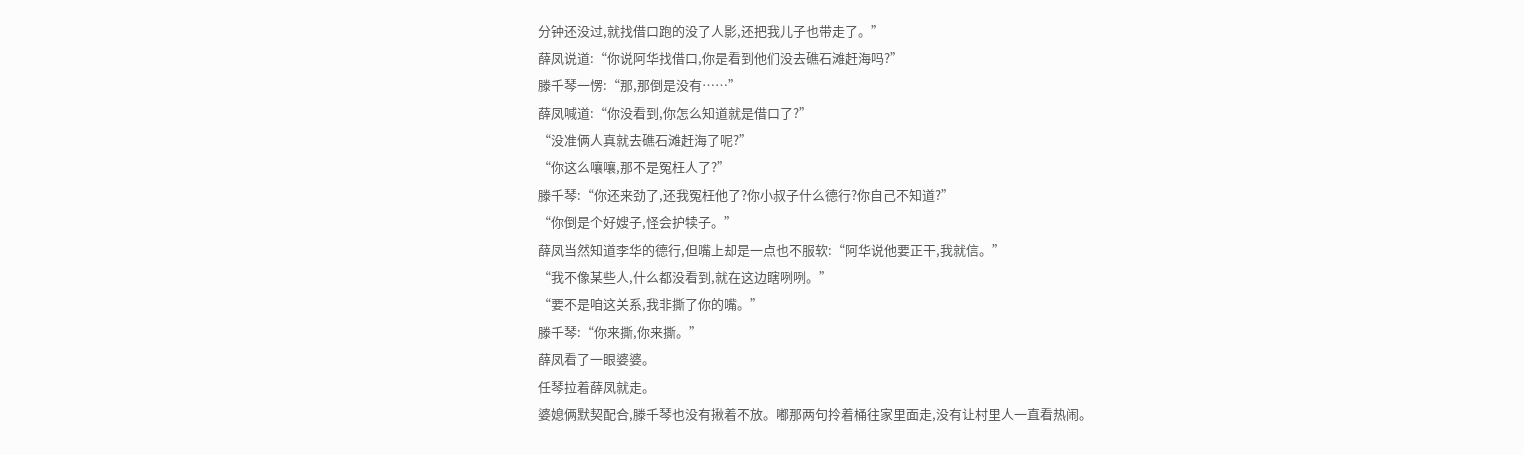分钟还没过,就找借口跑的没了人影,还把我儿子也带走了。”
薛凤说道:“你说阿华找借口,你是看到他们没去礁石滩赶海吗?”
滕千琴一愣:“那,那倒是没有……”
薛凤喊道:“你没看到,你怎么知道就是借口了?”
“没准俩人真就去礁石滩赶海了呢?”
“你这么嚷嚷,那不是冤枉人了?”
滕千琴:“你还来劲了,还我冤枉他了?你小叔子什么德行?你自己不知道?”
“你倒是个好嫂子,怪会护犊子。”
薛凤当然知道李华的德行,但嘴上却是一点也不服软:“阿华说他要正干,我就信。”
“我不像某些人,什么都没看到,就在这边瞎咧咧。”
“要不是咱这关系,我非撕了你的嘴。”
滕千琴:“你来撕,你来撕。”
薛凤看了一眼婆婆。
任琴拉着薛凤就走。
婆媳俩默契配合,滕千琴也没有揪着不放。嘟那两句拎着桶往家里面走,没有让村里人一直看热闹。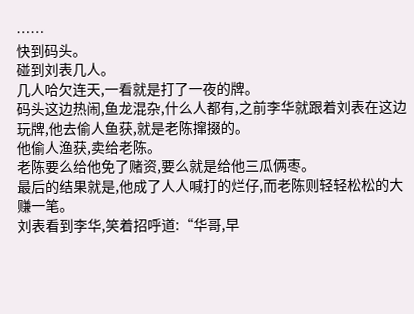……
快到码头。
碰到刘表几人。
几人哈欠连天,一看就是打了一夜的牌。
码头这边热闹,鱼龙混杂,什么人都有,之前李华就跟着刘表在这边玩牌,他去偷人鱼获,就是老陈撺掇的。
他偷人渔获,卖给老陈。
老陈要么给他免了赌资,要么就是给他三瓜俩枣。
最后的结果就是,他成了人人喊打的烂仔,而老陈则轻轻松松的大赚一笔。
刘表看到李华,笑着招呼道:“华哥,早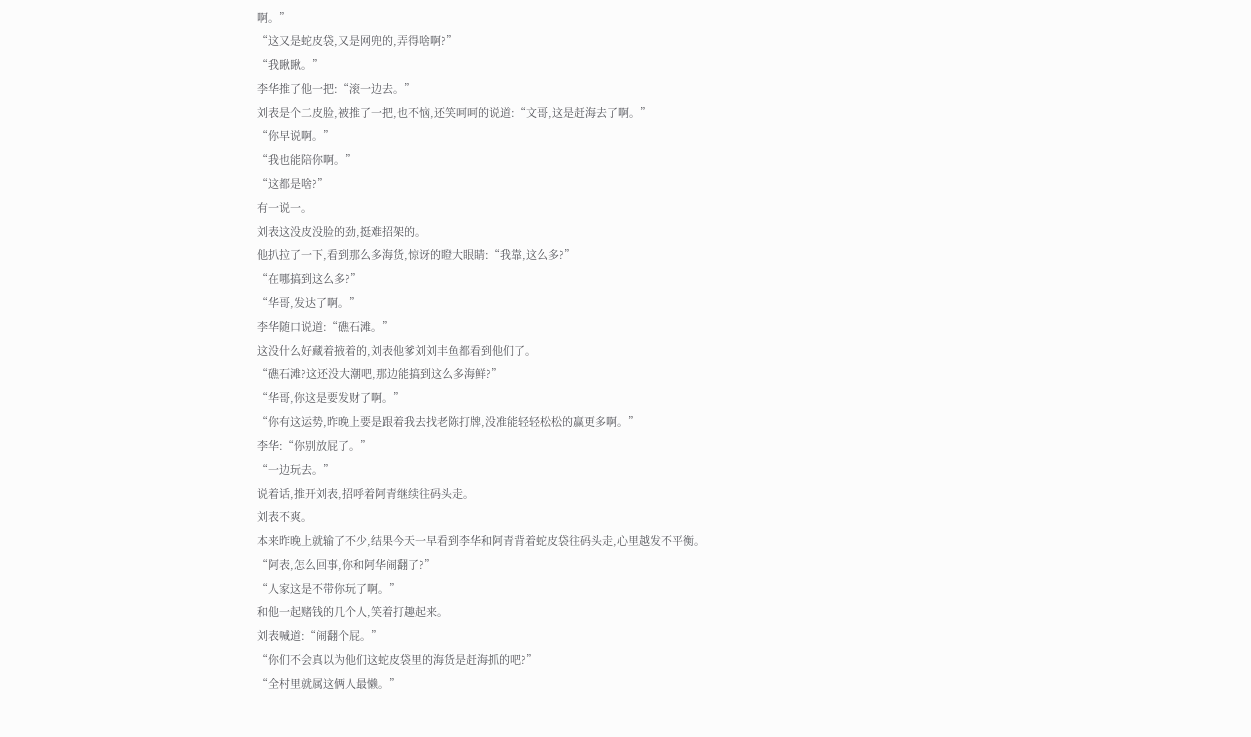啊。”
“这又是蛇皮袋,又是网兜的,弄得啥啊?”
“我瞅瞅。”
李华推了他一把:“滚一边去。”
刘表是个二皮脸,被推了一把,也不恼,还笑呵呵的说道:“文哥,这是赶海去了啊。”
“你早说啊。”
“我也能陪你啊。”
“这都是啥?”
有一说一。
刘表这没皮没脸的劲,挺难招架的。
他扒拉了一下,看到那么多海货,惊讶的瞪大眼睛:“我靠,这么多?”
“在哪搞到这么多?”
“华哥,发达了啊。”
李华随口说道:“礁石滩。”
这没什么好藏着掖着的,刘表他爹刘刘丰鱼都看到他们了。
“礁石滩?这还没大潮吧,那边能搞到这么多海鲜?”
“华哥,你这是要发财了啊。”
“你有这运势,昨晚上要是跟着我去找老陈打牌,没准能轻轻松松的赢更多啊。”
李华:“你别放屁了。”
“一边玩去。”
说着话,推开刘表,招呼着阿青继续往码头走。
刘表不爽。
本来昨晚上就输了不少,结果今天一早看到李华和阿青背着蛇皮袋往码头走,心里越发不平衡。
“阿表,怎么回事,你和阿华闹翻了?”
“人家这是不带你玩了啊。”
和他一起赌钱的几个人,笑着打趣起来。
刘表喊道:“闹翻个屁。”
“你们不会真以为他们这蛇皮袋里的海货是赶海抓的吧?”
“全村里就属这俩人最懒。”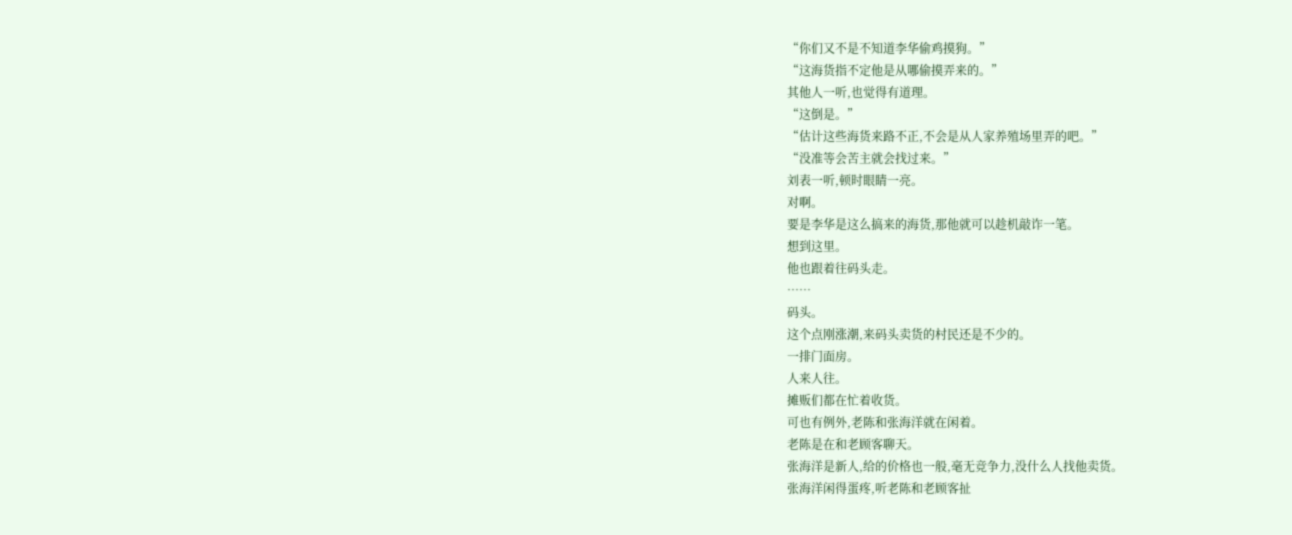“你们又不是不知道李华偷鸡摸狗。”
“这海货指不定他是从哪偷摸弄来的。”
其他人一听,也觉得有道理。
“这倒是。”
“估计这些海货来路不正,不会是从人家养殖场里弄的吧。”
“没准等会苦主就会找过来。”
刘表一听,顿时眼睛一亮。
对啊。
要是李华是这么搞来的海货,那他就可以趁机敲诈一笔。
想到这里。
他也跟着往码头走。
……
码头。
这个点刚涨潮,来码头卖货的村民还是不少的。
一排门面房。
人来人往。
摊贩们都在忙着收货。
可也有例外,老陈和张海洋就在闲着。
老陈是在和老顾客聊天。
张海洋是新人,给的价格也一般,毫无竞争力,没什么人找他卖货。
张海洋闲得蛋疼,听老陈和老顾客扯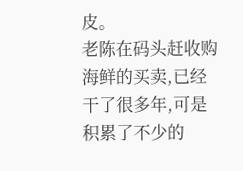皮。
老陈在码头赶收购海鲜的买卖,已经干了很多年,可是积累了不少的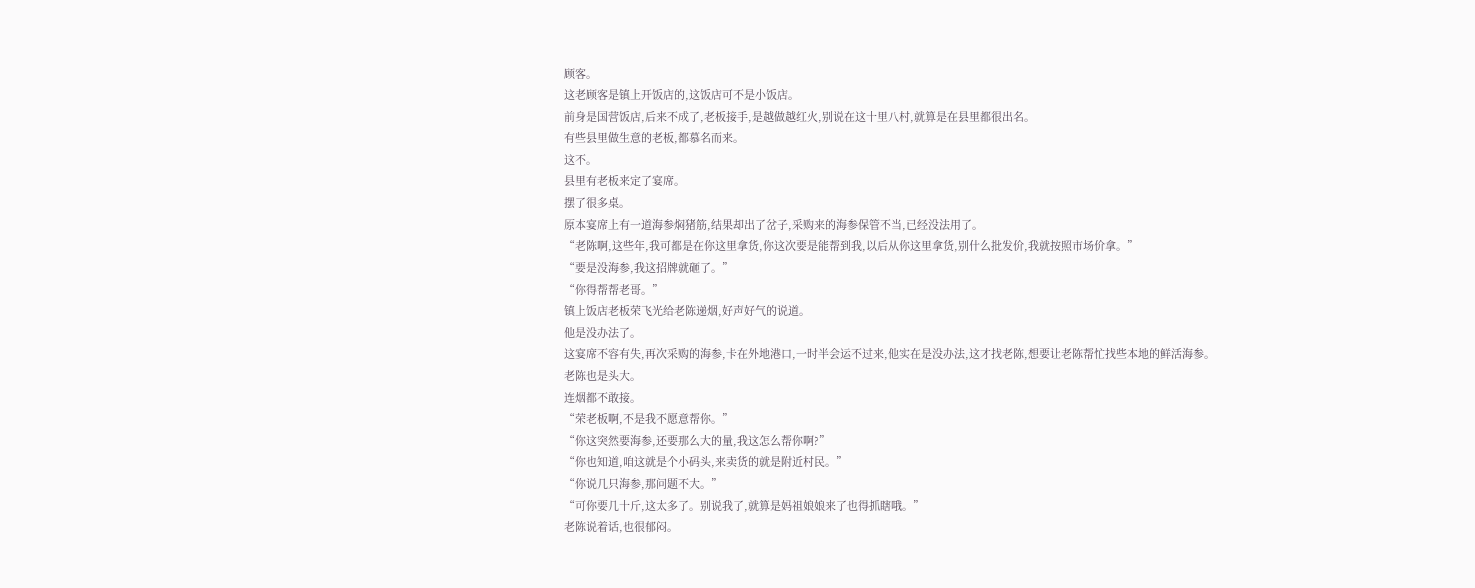顾客。
这老顾客是镇上开饭店的,这饭店可不是小饭店。
前身是国营饭店,后来不成了,老板接手,是越做越红火,别说在这十里八村,就算是在县里都很出名。
有些县里做生意的老板,都慕名而来。
这不。
县里有老板来定了宴席。
摆了很多桌。
原本宴席上有一道海参焖猪筋,结果却出了岔子,采购来的海参保管不当,已经没法用了。
“老陈啊,这些年,我可都是在你这里拿货,你这次要是能帮到我,以后从你这里拿货,别什么批发价,我就按照市场价拿。”
“要是没海参,我这招牌就砸了。”
“你得帮帮老哥。”
镇上饭店老板荣飞光给老陈递烟,好声好气的说道。
他是没办法了。
这宴席不容有失,再次采购的海参,卡在外地港口,一时半会运不过来,他实在是没办法,这才找老陈,想要让老陈帮忙找些本地的鲜活海参。
老陈也是头大。
连烟都不敢接。
“荣老板啊,不是我不愿意帮你。”
“你这突然要海参,还要那么大的量,我这怎么帮你啊?”
“你也知道,咱这就是个小码头,来卖货的就是附近村民。”
“你说几只海参,那问题不大。”
“可你要几十斤,这太多了。别说我了,就算是妈祖娘娘来了也得抓瞎哦。”
老陈说着话,也很郁闷。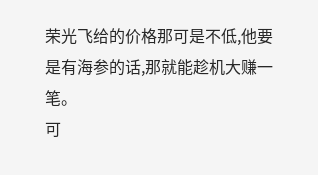荣光飞给的价格那可是不低,他要是有海参的话,那就能趁机大赚一笔。
可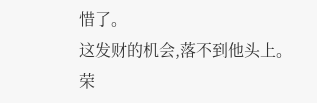惜了。
这发财的机会,落不到他头上。
荣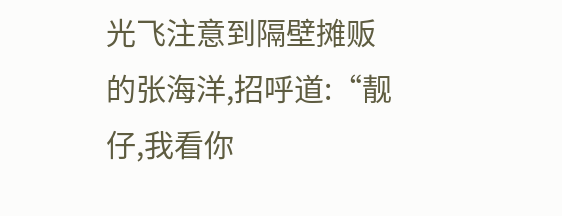光飞注意到隔壁摊贩的张海洋,招呼道:“靓仔,我看你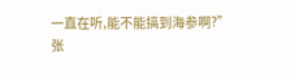一直在听,能不能搞到海参啊?”
张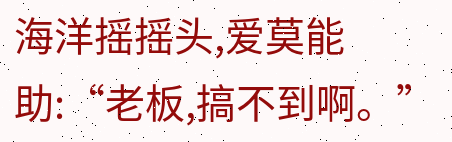海洋摇摇头,爱莫能助:“老板,搞不到啊。”